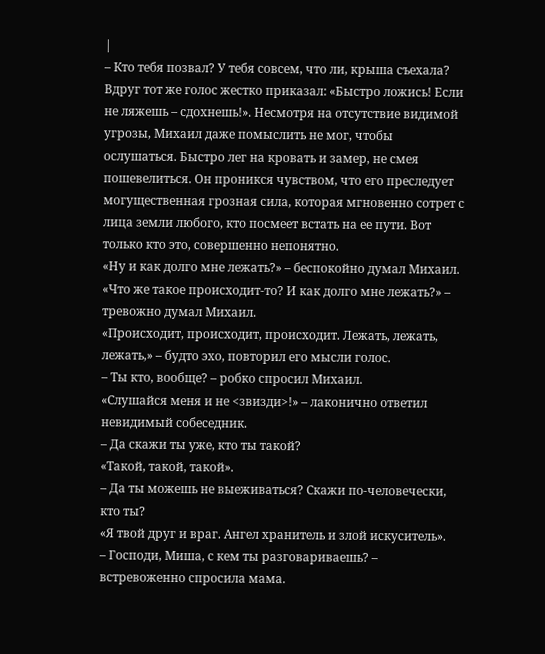|
– Кто тебя позвал? У тебя совсем, что ли, крыша съехала?
Вдруг тот же голос жестко приказал: «Быстро ложись! Если не ляжешь – сдохнешь!». Несмотря на отсутствие видимой угрозы, Михаил даже помыслить не мог, чтобы ослушаться. Быстро лег на кровать и замер, не смея пошевелиться. Он проникся чувством, что его преследует могущественная грозная сила, которая мгновенно сотрет с лица земли любого, кто посмеет встать на ее пути. Вот только кто это, совершенно непонятно.
«Ну и как долго мне лежать?» – беспокойно думал Михаил.
«Что же такое происходит-то? И как долго мне лежать?» – тревожно думал Михаил.
«Происходит, происходит, происходит. Лежать, лежать, лежать,» – будто эхо, повторил его мысли голос.
– Ты кто, вообще? – робко спросил Михаил.
«Слушайся меня и не <звизди>!» – лаконично ответил невидимый собеседник.
– Да скажи ты уже, кто ты такой?
«Такой, такой, такой».
– Да ты можешь не выеживаться? Скажи по-человечески, кто ты?
«Я твой друг и враг. Ангел хранитель и злой искуситель».
– Господи, Миша, с кем ты разговариваешь? – встревоженно спросила мама.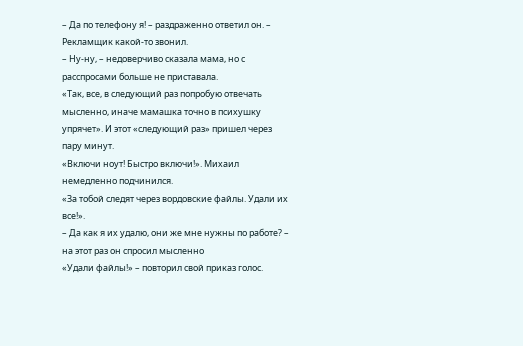– Да по телефону я! – раздраженно ответил он. – Рекламщик какой-то звонил.
– Ну-ну, – недоверчиво сказала мама, но с расспросами больше не приставала.
«Так, все, в следующий раз попробую отвечать мысленно, иначе мамашка точно в психушку упрячет». И этот «следующий раз» пришел через пару минут.
«Включи ноут! Быстро включи!». Михаил немедленно подчинился.
«За тобой следят через вордовские файлы. Удали их все!».
– Да как я их удалю, они же мне нужны по работе? – на этот раз он спросил мысленно
«Удали файлы!» – повторил свой приказ голос.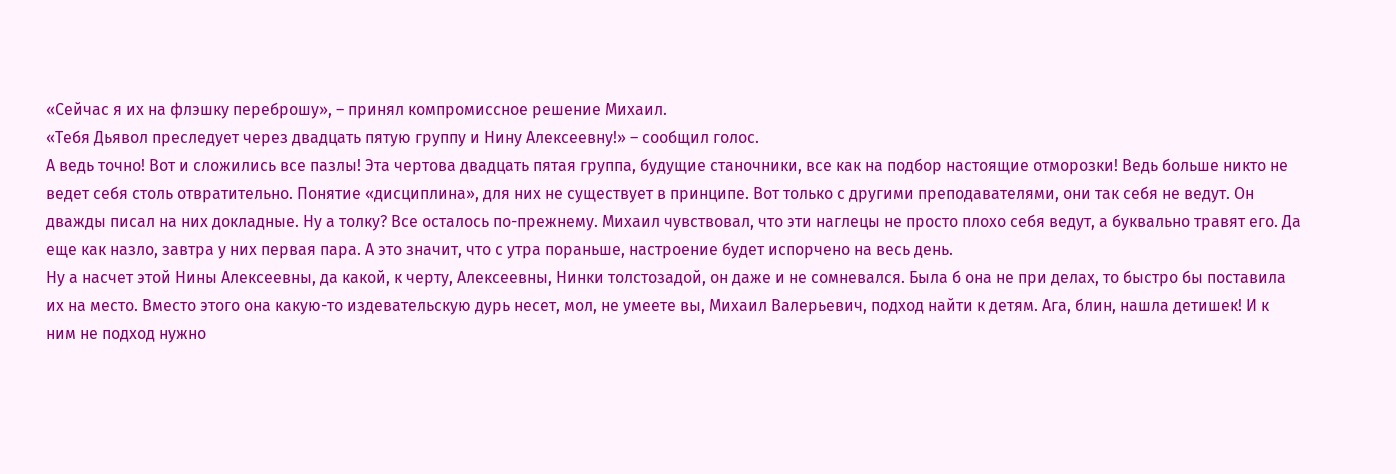«Сейчас я их на флэшку переброшу», – принял компромиссное решение Михаил.
«Тебя Дьявол преследует через двадцать пятую группу и Нину Алексеевну!» – сообщил голос.
А ведь точно! Вот и сложились все пазлы! Эта чертова двадцать пятая группа, будущие станочники, все как на подбор настоящие отморозки! Ведь больше никто не ведет себя столь отвратительно. Понятие «дисциплина», для них не существует в принципе. Вот только с другими преподавателями, они так себя не ведут. Он дважды писал на них докладные. Ну а толку? Все осталось по-прежнему. Михаил чувствовал, что эти наглецы не просто плохо себя ведут, а буквально травят его. Да еще как назло, завтра у них первая пара. А это значит, что с утра пораньше, настроение будет испорчено на весь день.
Ну а насчет этой Нины Алексеевны, да какой, к черту, Алексеевны, Нинки толстозадой, он даже и не сомневался. Была б она не при делах, то быстро бы поставила их на место. Вместо этого она какую-то издевательскую дурь несет, мол, не умеете вы, Михаил Валерьевич, подход найти к детям. Ага, блин, нашла детишек! И к ним не подход нужно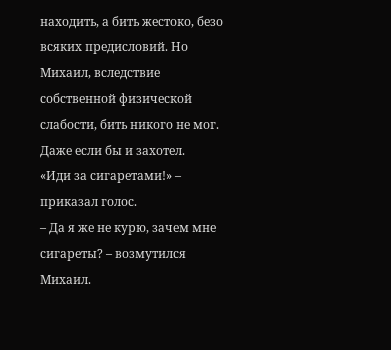находить, а бить жестоко, безо всяких предисловий. Но Михаил, вследствие собственной физической слабости, бить никого не мог. Даже если бы и захотел.
«Иди за сигаретами!» – приказал голос.
– Да я же не курю, зачем мне сигареты? – возмутился Михаил.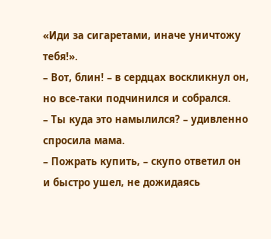«Иди за сигаретами, иначе уничтожу тебя!».
– Вот, блин! – в сердцах воскликнул он, но все-таки подчинился и собрался.
– Ты куда это намылился? – удивленно спросила мама.
– Пожрать купить, – скупо ответил он и быстро ушел, не дожидаясь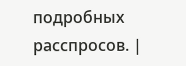подробных расспросов. |